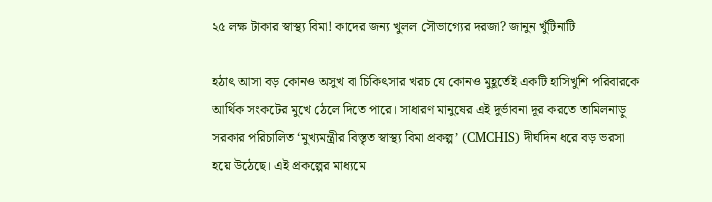২৫ লক্ষ টাকার স্বাস্থ্য বিমা! কাদের জন্য খুলল সৌভাগ্যের দরজা? জানুন খুঁটিনাটি

হঠাৎ আসা বড় কোনও অসুখ বা চিকিৎসার খরচ যে কোনও মুহূর্তেই একটি হাসিখুশি পরিবারকে আর্থিক সংকটের মুখে ঠেলে দিতে পারে। সাধারণ মানুষের এই দুর্ভাবনা দূর করতে তামিলনাড়ু সরকার পরিচালিত ‘মুখ্যমন্ত্রীর বিস্তৃত স্বাস্থ্য বিমা প্রকল্প’ (CMCHIS) দীর্ঘদিন ধরে বড় ভরসা হয়ে উঠেছে। এই প্রকল্পের মাধ্যমে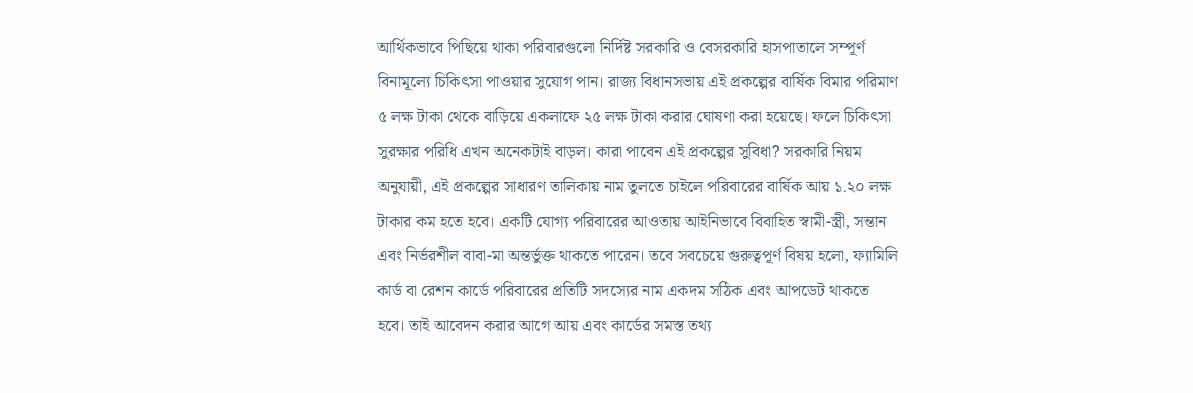আর্থিকভাবে পিছিয়ে থাকা পরিবারগুলো নির্দিষ্ট সরকারি ও বেসরকারি হাসপাতালে সম্পূর্ণ বিনামূল্যে চিকিৎসা পাওয়ার সুযোগ পান। রাজ্য বিধানসভায় এই প্রকল্পের বার্ষিক বিমার পরিমাণ ৫ লক্ষ টাকা থেকে বাড়িয়ে একলাফে ২৫ লক্ষ টাকা করার ঘোষণা করা হয়েছে। ফলে চিকিৎসা সুরক্ষার পরিধি এখন অনেকটাই বাড়ল। কারা পাবেন এই প্রকল্পের সুবিধা? সরকারি নিয়ম অনুযায়ী, এই প্রকল্পের সাধারণ তালিকায় নাম তুলতে চাইলে পরিবারের বার্ষিক আয় ১.২০ লক্ষ টাকার কম হতে হবে। একটি যোগ্য পরিবারের আওতায় আইনিভাবে বিবাহিত স্বামী-স্ত্রী, সন্তান এবং নির্ভরশীল বাবা-মা অন্তর্ভুক্ত থাকতে পারেন। তবে সবচেয়ে গুরুত্বপূর্ণ বিষয় হলো, ফ্যামিলি কার্ড বা রেশন কার্ডে পরিবারের প্রতিটি সদস্যের নাম একদম সঠিক এবং আপডেট থাকতে হবে। তাই আবেদন করার আগে আয় এবং কার্ডের সমস্ত তথ্য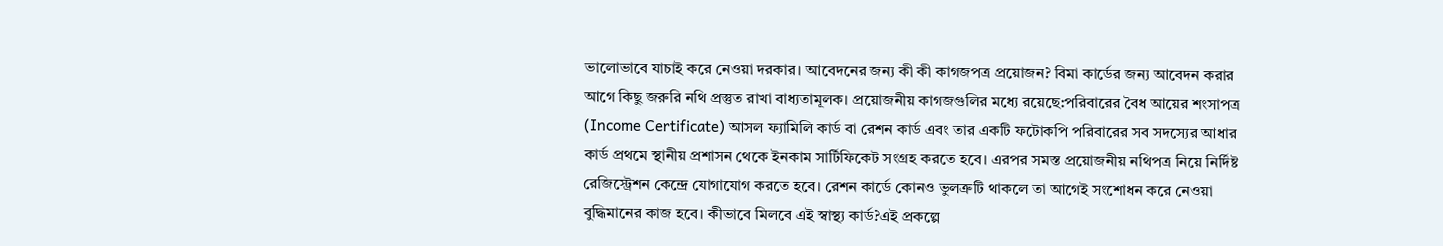ভালোভাবে যাচাই করে নেওয়া দরকার। আবেদনের জন্য কী কী কাগজপত্র প্রয়োজন? বিমা কার্ডের জন্য আবেদন করার আগে কিছু জরুরি নথি প্রস্তুত রাখা বাধ্যতামূলক। প্রয়োজনীয় কাগজগুলির মধ্যে রয়েছে:পরিবারের বৈধ আয়ের শংসাপত্র (Income Certificate) আসল ফ্যামিলি কার্ড বা রেশন কার্ড এবং তার একটি ফটোকপি পরিবারের সব সদস্যের আধার কার্ড প্রথমে স্থানীয় প্রশাসন থেকে ইনকাম সার্টিফিকেট সংগ্রহ করতে হবে। এরপর সমস্ত প্রয়োজনীয় নথিপত্র নিয়ে নির্দিষ্ট রেজিস্ট্রেশন কেন্দ্রে যোগাযোগ করতে হবে। রেশন কার্ডে কোনও ভুলত্রুটি থাকলে তা আগেই সংশোধন করে নেওয়া বুদ্ধিমানের কাজ হবে। কীভাবে মিলবে এই স্বাস্থ্য কার্ড?এই প্রকল্পে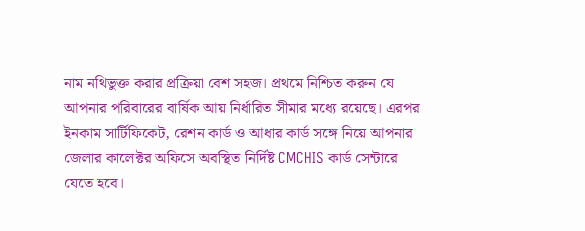নাম নথিভুক্ত করার প্রক্রিয়া বেশ সহজ। প্রথমে নিশ্চিত করুন যে আপনার পরিবারের বার্ষিক আয় নির্ধারিত সীমার মধ্যে রয়েছে। এরপর ইনকাম সার্টিফিকেট, রেশন কার্ড ও আধার কার্ড সঙ্গে নিয়ে আপনার জেলার কালেক্টর অফিসে অবস্থিত নির্দিষ্ট CMCHIS কার্ড সেন্টারে যেতে হবে।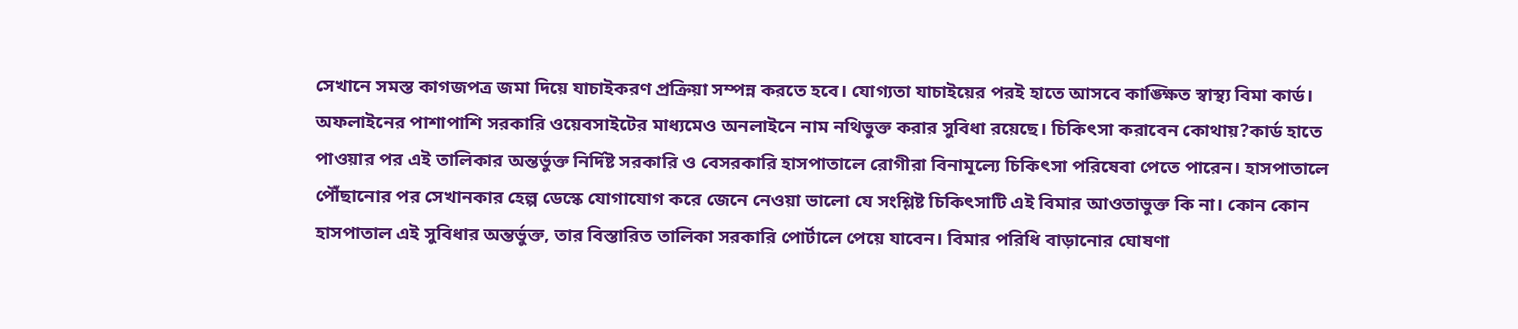সেখানে সমস্ত কাগজপত্র জমা দিয়ে যাচাইকরণ প্রক্রিয়া সম্পন্ন করতে হবে। যোগ্যতা যাচাইয়ের পরই হাতে আসবে কাঙ্ক্ষিত স্বাস্থ্য বিমা কার্ড। অফলাইনের পাশাপাশি সরকারি ওয়েবসাইটের মাধ্যমেও অনলাইনে নাম নথিভুক্ত করার সুবিধা রয়েছে। চিকিৎসা করাবেন কোথায়?কার্ড হাতে পাওয়ার পর এই তালিকার অন্তর্ভুক্ত নির্দিষ্ট সরকারি ও বেসরকারি হাসপাতালে রোগীরা বিনামূল্যে চিকিৎসা পরিষেবা পেতে পারেন। হাসপাতালে পৌঁছানোর পর সেখানকার হেল্প ডেস্কে যোগাযোগ করে জেনে নেওয়া ভালো যে সংশ্লিষ্ট চিকিৎসাটি এই বিমার আওতাভুক্ত কি না। কোন কোন হাসপাতাল এই সুবিধার অন্তর্ভুক্ত, তার বিস্তারিত তালিকা সরকারি পোর্টালে পেয়ে যাবেন। বিমার পরিধি বাড়ানোর ঘোষণা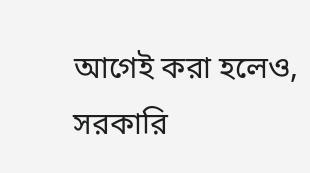আগেই করা হলেও, সরকারি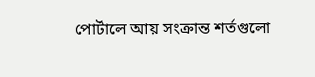পোর্টালে আয় সংক্রান্ত শর্তগুলো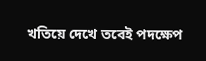খতিয়ে দেখে তবেই পদক্ষেপ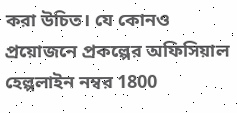করা উচিত। যে কোনও প্রয়োজনে প্রকল্পের অফিসিয়াল হেল্পলাইন নম্বর 1800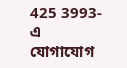425 3993-এ যোগাযোগ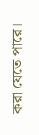করা যেতে পারে।